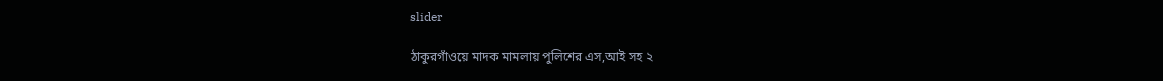slider

ঠাকুরগাঁওয়ে মাদক মামলায় পুলিশের এস,আই সহ ২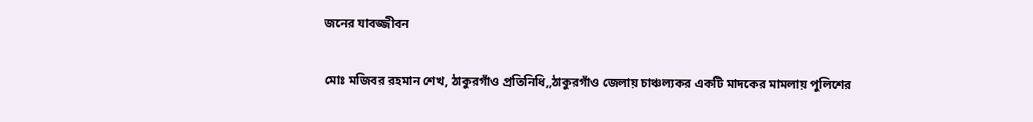জনের যাবজ্জীবন

মোঃ মজিবর রহমান শেখ, ঠাকুরগাঁও প্রতিনিধি,,ঠাকুরগাঁও জেলায় চাঞ্চল্যকর একটি মাদকের মামলায় পুলিশের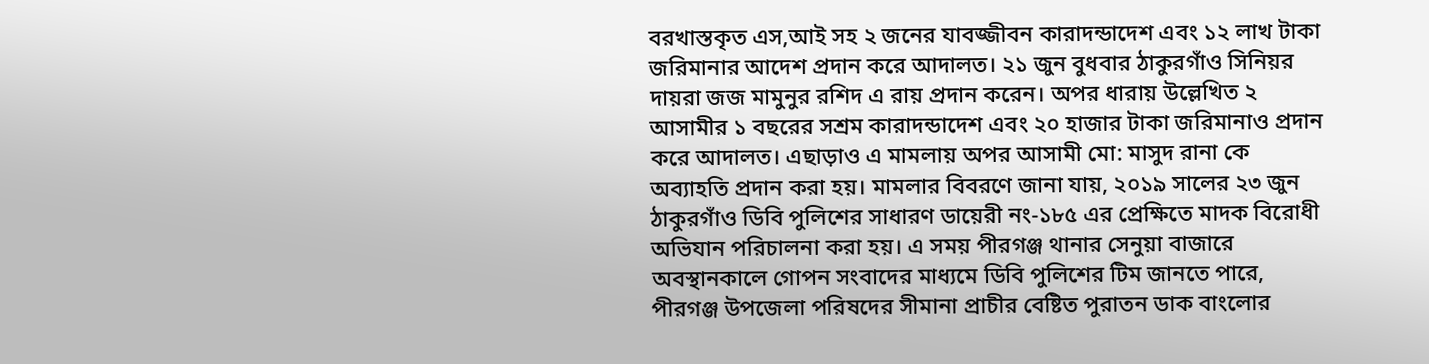বরখাস্তকৃত এস,আই সহ ২ জনের যাবজ্জীবন কারাদন্ডাদেশ এবং ১২ লাখ টাকা জরিমানার আদেশ প্রদান করে আদালত। ২১ জুন বুধবার ঠাকুরগাঁও সিনিয়র দায়রা জজ মামুনুর রশিদ এ রায় প্রদান করেন। অপর ধারায় উল্লেখিত ২ আসামীর ১ বছরের সশ্রম কারাদন্ডাদেশ এবং ২০ হাজার টাকা জরিমানাও প্রদান করে আদালত। এছাড়াও এ মামলায় অপর আসামী মো: মাসুদ রানা কে অব্যাহতি প্রদান করা হয়। মামলার বিবরণে জানা যায়, ২০১৯ সালের ২৩ জুন ঠাকুরগাঁও ডিবি পুলিশের সাধারণ ডায়েরী নং-১৮৫ এর প্রেক্ষিতে মাদক বিরোধী অভিযান পরিচালনা করা হয়। এ সময় পীরগঞ্জ থানার সেনুয়া বাজারে অবস্থানকালে গোপন সংবাদের মাধ্যমে ডিবি পুলিশের টিম জানতে পারে, পীরগঞ্জ উপজেলা পরিষদের সীমানা প্রাচীর বেষ্টিত পুরাতন ডাক বাংলোর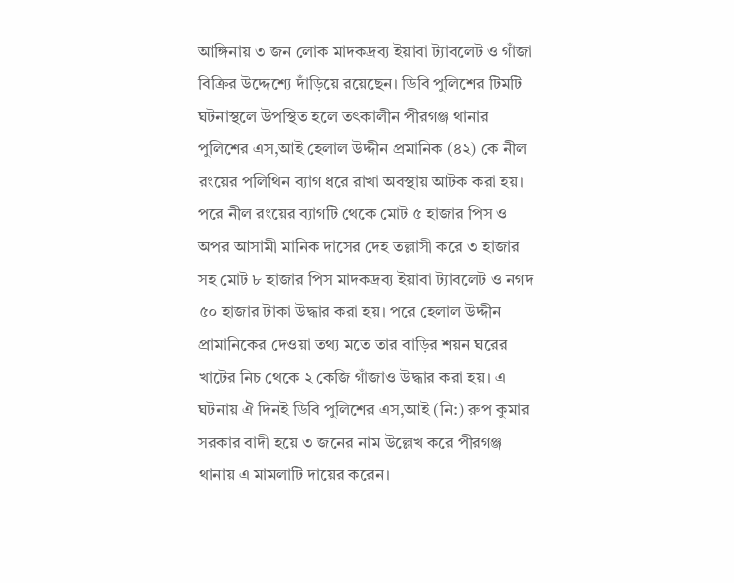আঙ্গিনায় ৩ জন লোক মাদকদ্রব্য ইয়াবা ট্যাবলেট ও গাঁজা বিক্রির উদ্দেশ্যে দাঁড়িয়ে রয়েছেন। ডিবি পুলিশের টিমটি ঘটনাস্থলে উপস্থিত হলে তৎকালীন পীরগঞ্জ থানার পুলিশের এস,আই হেলাল উদ্দীন প্রমানিক (৪২) কে নীল রংয়ের পলিথিন ব্যাগ ধরে রাখা অবস্থায় আটক করা হয়। পরে নীল রংয়ের ব্যাগটি থেকে মোট ৫ হাজার পিস ও অপর আসামী মানিক দাসের দেহ তল্লাসী করে ৩ হাজার সহ মোট ৮ হাজার পিস মাদকদ্রব্য ইয়াবা ট্যাবলেট ও নগদ ৫০ হাজার টাকা উদ্ধার করা হয়। পরে হেলাল উদ্দীন প্রামানিকের দেওয়া তথ্য মতে তার বাড়ির শয়ন ঘরের খাটের নিচ থেকে ২ কেজি গাঁজাও উদ্ধার করা হয়। এ ঘটনায় ঐ দিনই ডিবি পুলিশের এস,আই (নি:) রুপ কুমার সরকার বাদী হয়ে ৩ জনের নাম উল্লেখ করে পীরগঞ্জ থানায় এ মামলাটি দায়ের করেন।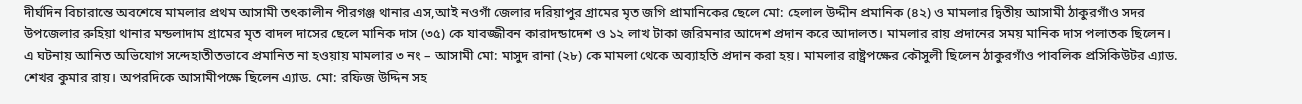দীর্ঘদিন বিচারান্তে অবশেষে মামলার প্রথম আসামী তৎকালীন পীরগঞ্জ থানার এস,আই নওগাঁ জেলার দরিয়াপুর গ্রামের মৃত জগি প্রামানিকের ছেলে মো: হেলাল উদ্দীন প্রমানিক (৪২) ও মামলার দ্বিতীয় আসামী ঠাকুরগাঁও সদর উপজেলার রুহিয়া থানার মন্ডলাদাম গ্রামের মৃত বাদল দাসের ছেলে মানিক দাস (৩৫) কে যাবজ্জীবন কারাদন্ডাদেশ ও ১২ লাখ টাকা জরিমনার আদেশ প্রদান করে আদালত। মামলার রায় প্রদানের সময় মানিক দাস পলাতক ছিলেন। এ ঘটনায় আনিত অভিযোগ সন্দেহাতীতভাবে প্রমানিত না হওয়ায় মামলার ৩ নং – আসামী মো: মাসুদ রানা (২৮) কে মামলা থেকে অব্যাহতি প্রদান করা হয়। মামলার রাষ্ট্রপক্ষের কৌসুলী ছিলেন ঠাকুরগাঁও পাবলিক প্রসিকিউটর এ্যাড. শেখর কুমার রায়। অপরদিকে আসামীপক্ষে ছিলেন এ্যাড. মো: রফিজ উদ্দিন সহ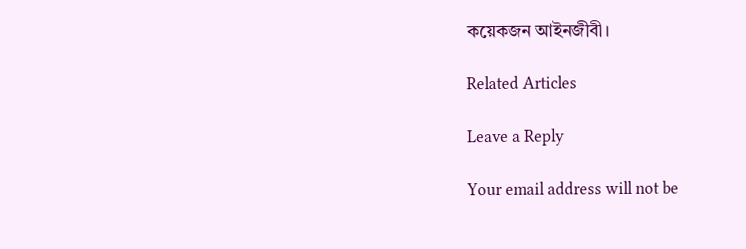কয়েকজন আইনজীবী।

Related Articles

Leave a Reply

Your email address will not be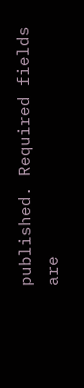published. Required fields are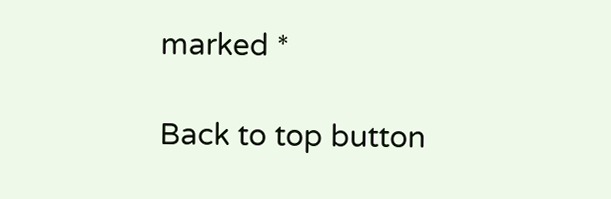marked *

Back to top button